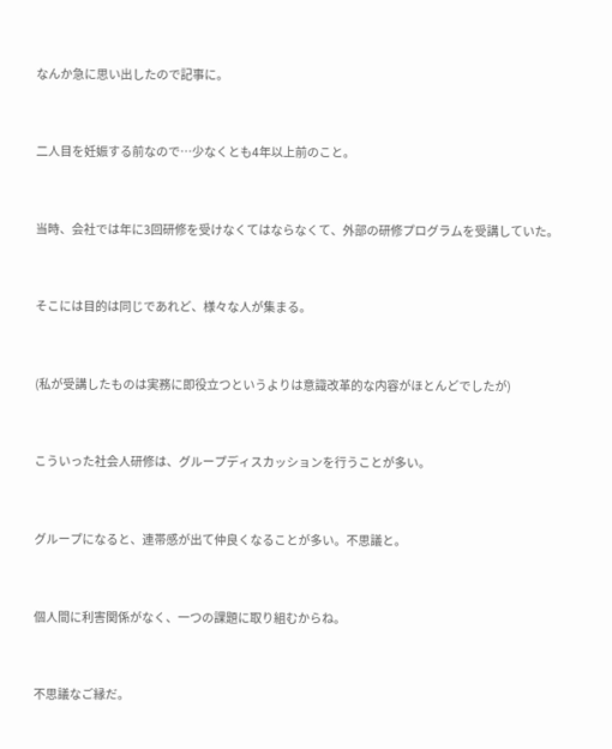なんか急に思い出したので記事に。



二人目を妊娠する前なので…少なくとも4年以上前のこと。



当時、会社では年に3回研修を受けなくてはならなくて、外部の研修プログラムを受講していた。



そこには目的は同じであれど、様々な人が集まる。



(私が受講したものは実務に即役立つというよりは意識改革的な内容がほとんどでしたが)



こういった社会人研修は、グループディスカッションを行うことが多い。



グループになると、連帯感が出て仲良くなることが多い。不思議と。



個人間に利害関係がなく、一つの課題に取り組むからね。



不思議なご縁だ。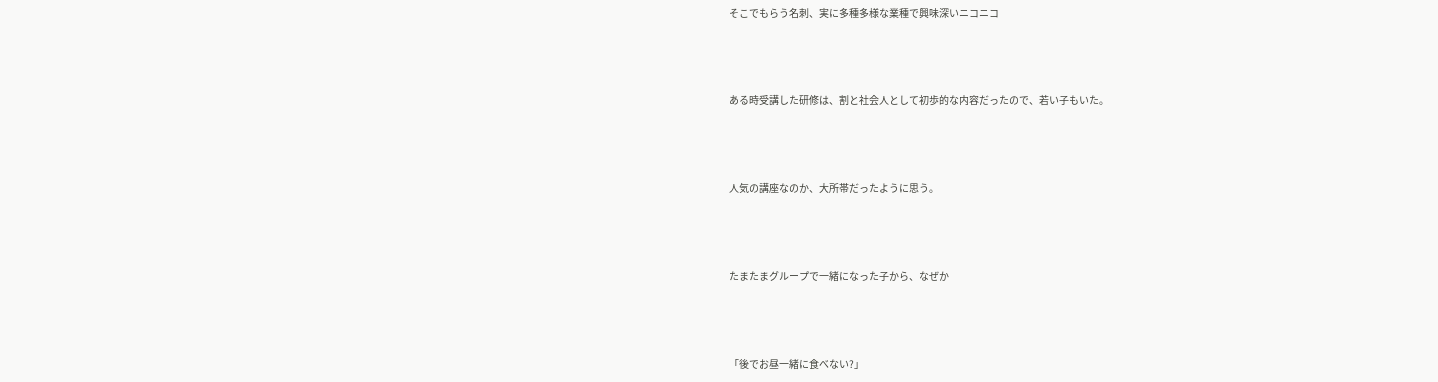そこでもらう名刺、実に多種多様な業種で興味深いニコニコ



ある時受講した研修は、割と社会人として初歩的な内容だったので、若い子もいた。



人気の講座なのか、大所帯だったように思う。



たまたまグループで一緒になった子から、なぜか



「後でお昼一緒に食べない?」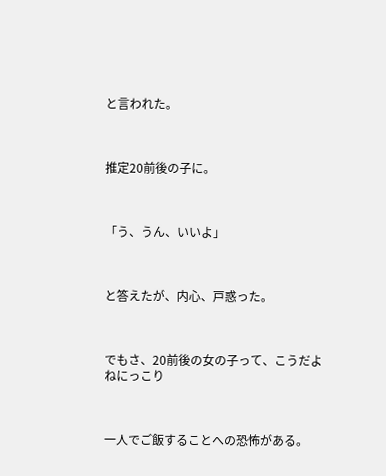と言われた。



推定20前後の子に。



「う、うん、いいよ」



と答えたが、内心、戸惑った。



でもさ、20前後の女の子って、こうだよねにっこり



一人でご飯することへの恐怖がある。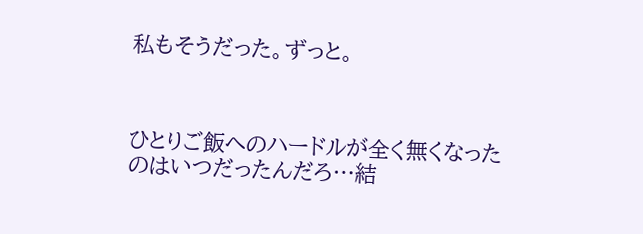私もそうだった。ずっと。



ひとりご飯へのハードルが全く無くなったのはいつだったんだろ…結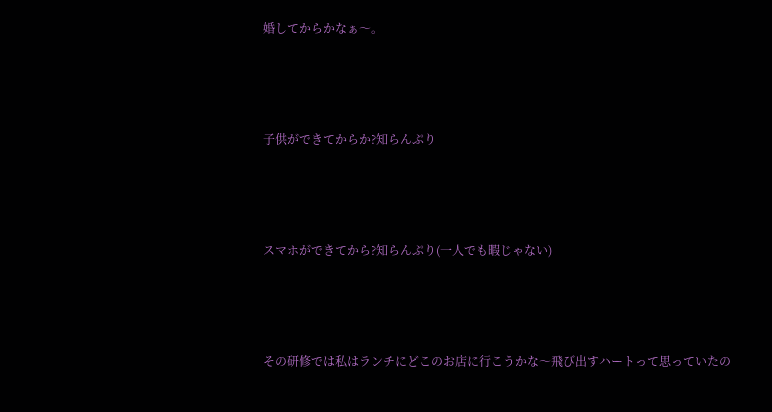婚してからかなぁ〜。



子供ができてからか?知らんぷり



スマホができてから?知らんぷり(一人でも暇じゃない)



その研修では私はランチにどこのお店に行こうかな〜飛び出すハートって思っていたの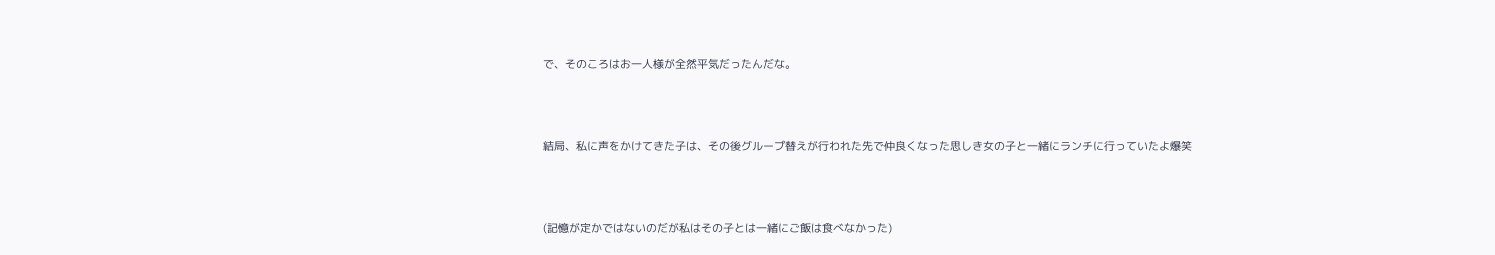で、そのころはお一人様が全然平気だったんだな。



結局、私に声をかけてきた子は、その後グループ替えが行われた先で仲良くなった思しき女の子と一緒にランチに行っていたよ爆笑



(記憶が定かではないのだが私はその子とは一緒にご飯は食べなかった)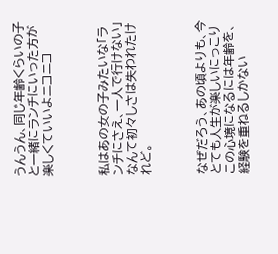うんうん、同じ年齢くらいの子と一緒にランチにいった方が楽しくていいよニコニコ



私はあの女の子みたいな「ランチにさえ、一人で行けない」なんて初々しさは失われたけれど。



なぜだろう、あの頃よりも、今とても人生が楽しいにっこりこの心境になるには年齢を、経験を重ねるしかない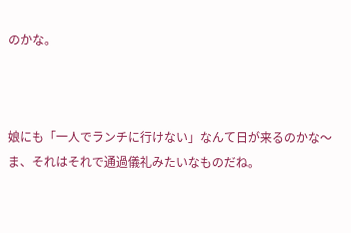のかな。



娘にも「一人でランチに行けない」なんて日が来るのかな〜ま、それはそれで通過儀礼みたいなものだね。